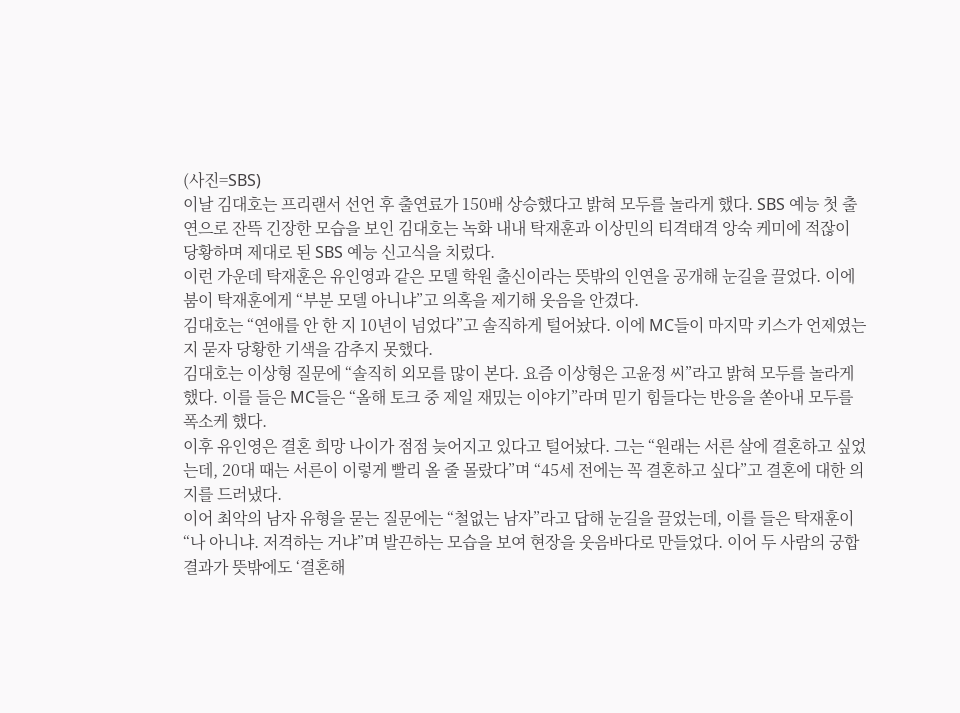(사진=SBS)
이날 김대호는 프리랜서 선언 후 출연료가 150배 상승했다고 밝혀 모두를 놀라게 했다. SBS 예능 첫 출연으로 잔뜩 긴장한 모습을 보인 김대호는 녹화 내내 탁재훈과 이상민의 티격태격 앙숙 케미에 적잖이 당황하며 제대로 된 SBS 예능 신고식을 치렀다.
이런 가운데 탁재훈은 유인영과 같은 모델 학원 출신이라는 뜻밖의 인연을 공개해 눈길을 끌었다. 이에 붐이 탁재훈에게 “부분 모델 아니냐”고 의혹을 제기해 웃음을 안겼다.
김대호는 “연애를 안 한 지 10년이 넘었다”고 솔직하게 털어놨다. 이에 MC들이 마지막 키스가 언제였는지 묻자 당황한 기색을 감추지 못했다.
김대호는 이상형 질문에 “솔직히 외모를 많이 본다. 요즘 이상형은 고윤정 씨”라고 밝혀 모두를 놀라게 했다. 이를 들은 MC들은 “올해 토크 중 제일 재밌는 이야기”라며 믿기 힘들다는 반응을 쏟아내 모두를 폭소케 했다.
이후 유인영은 결혼 희망 나이가 점점 늦어지고 있다고 털어놨다. 그는 “원래는 서른 살에 결혼하고 싶었는데, 20대 때는 서른이 이렇게 빨리 올 줄 몰랐다”며 “45세 전에는 꼭 결혼하고 싶다”고 결혼에 대한 의지를 드러냈다.
이어 최악의 남자 유형을 묻는 질문에는 “철없는 남자”라고 답해 눈길을 끌었는데, 이를 들은 탁재훈이 “나 아니냐. 저격하는 거냐”며 발끈하는 모습을 보여 현장을 웃음바다로 만들었다. 이어 두 사람의 궁합 결과가 뜻밖에도 ‘결혼해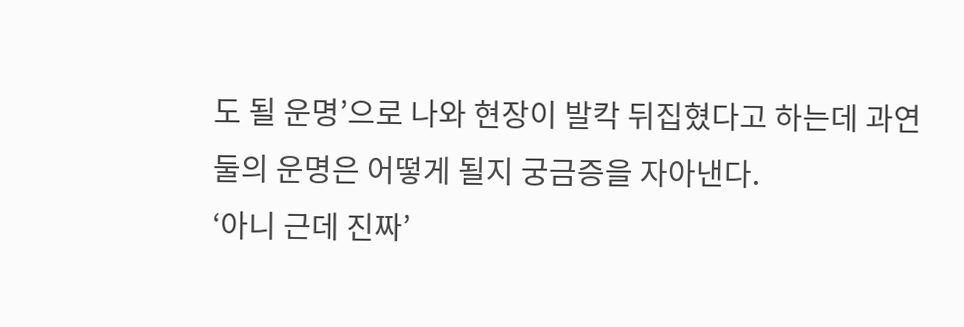도 될 운명’으로 나와 현장이 발칵 뒤집혔다고 하는데 과연 둘의 운명은 어떻게 될지 궁금증을 자아낸다.
‘아니 근데 진짜’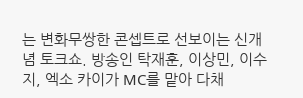는 변화무쌍한 콘셉트로 선보이는 신개념 토크쇼. 방송인 탁재훈, 이상민, 이수지, 엑소 카이가 MC를 맡아 다채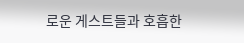로운 게스트들과 호흡한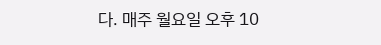다. 매주 월요일 오후 10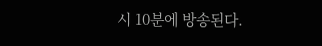시 10분에 방송된다.